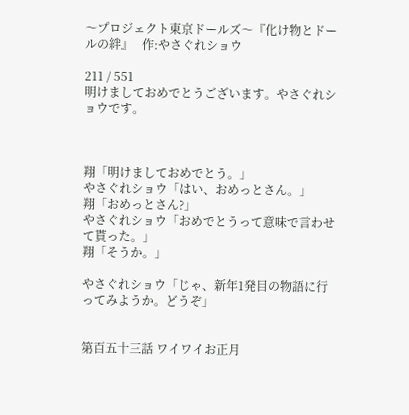〜プロジェクト東京ドールズ〜『化け物とドールの絆』   作:やさぐれショウ

211 / 551
明けましておめでとうございます。やさぐれショウです。



翔「明けましておめでとう。」
やさぐれショウ「はい、おめっとさん。」
翔「おめっとさん?」
やさぐれショウ「おめでとうって意味で言わせて貰った。」
翔「そうか。」

やさぐれショウ「じゃ、新年1発目の物語に行ってみようか。どうぞ」


第百五十三話 ワイワイお正月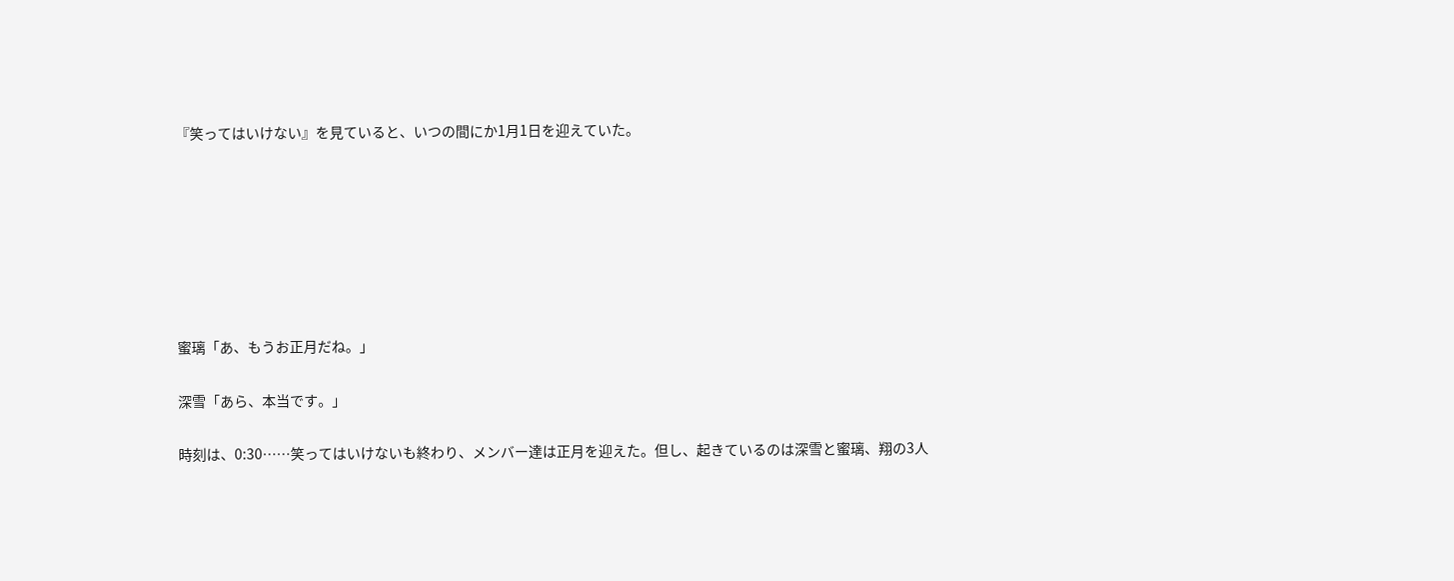『笑ってはいけない』を見ていると、いつの間にか1月1日を迎えていた。







蜜璃「あ、もうお正月だね。」

深雪「あら、本当です。」

時刻は、0:30……笑ってはいけないも終わり、メンバー達は正月を迎えた。但し、起きているのは深雪と蜜璃、翔の3人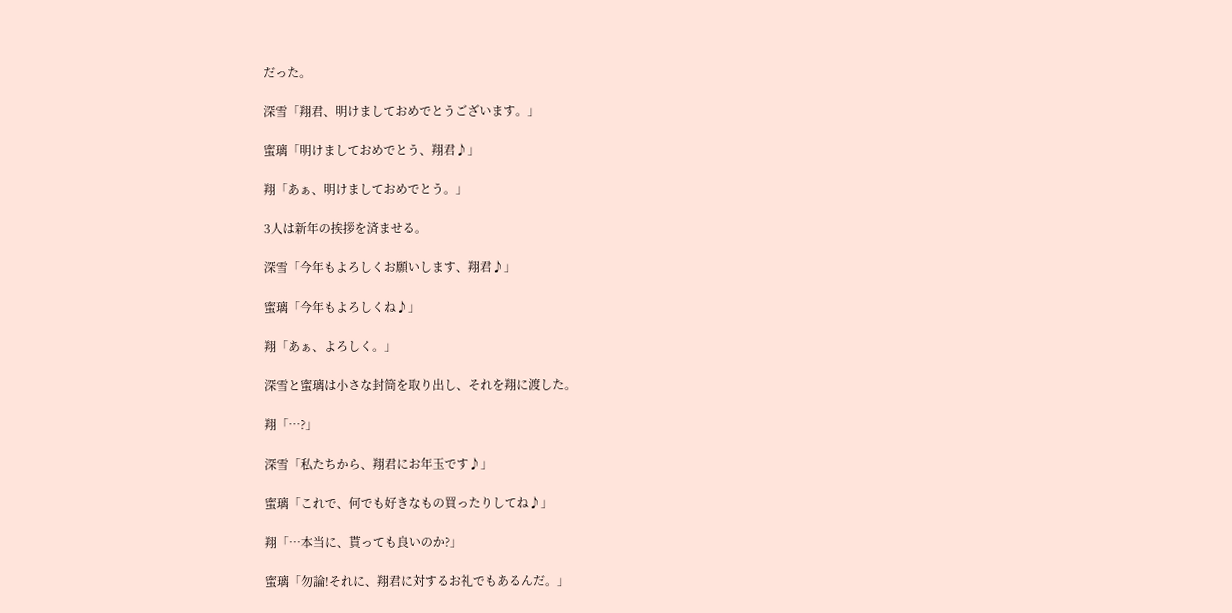だった。

深雪「翔君、明けましておめでとうございます。」

蜜璃「明けましておめでとう、翔君♪」

翔「あぁ、明けましておめでとう。」

3人は新年の挨拶を済ませる。

深雪「今年もよろしくお願いします、翔君♪」

蜜璃「今年もよろしくね♪」

翔「あぁ、よろしく。」

深雪と蜜璃は小さな封筒を取り出し、それを翔に渡した。

翔「…?」

深雪「私たちから、翔君にお年玉です♪」

蜜璃「これで、何でも好きなもの買ったりしてね♪」

翔「…本当に、貰っても良いのか?」

蜜璃「勿論!それに、翔君に対するお礼でもあるんだ。」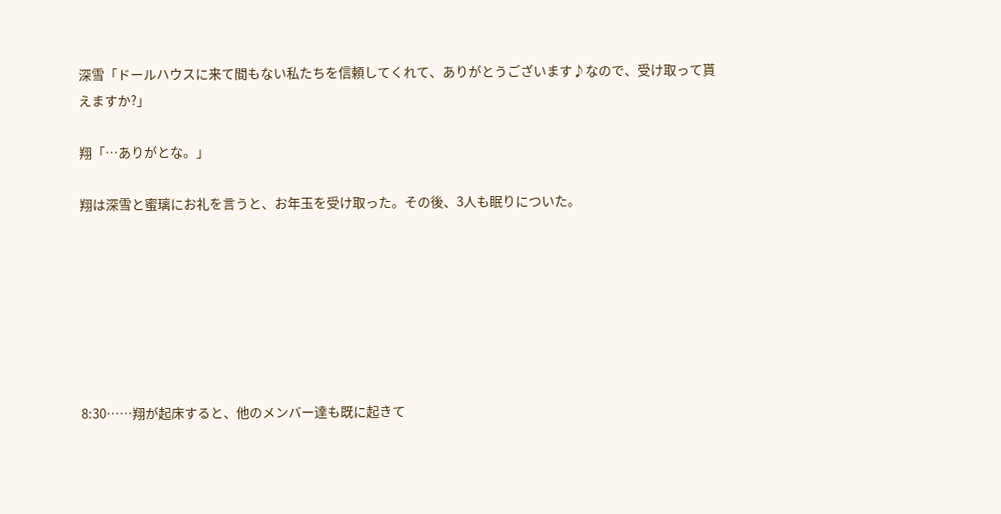深雪「ドールハウスに来て間もない私たちを信頼してくれて、ありがとうございます♪なので、受け取って貰えますか?」

翔「…ありがとな。」

翔は深雪と蜜璃にお礼を言うと、お年玉を受け取った。その後、3人も眠りについた。







8:30……翔が起床すると、他のメンバー達も既に起きて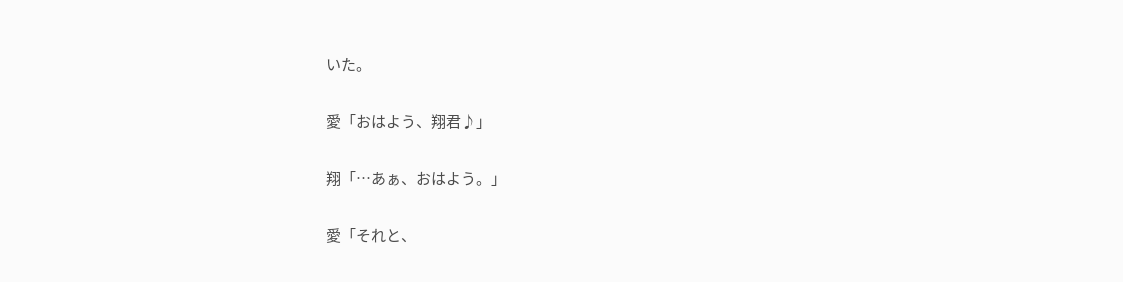いた。

愛「おはよう、翔君♪」

翔「…あぁ、おはよう。」

愛「それと、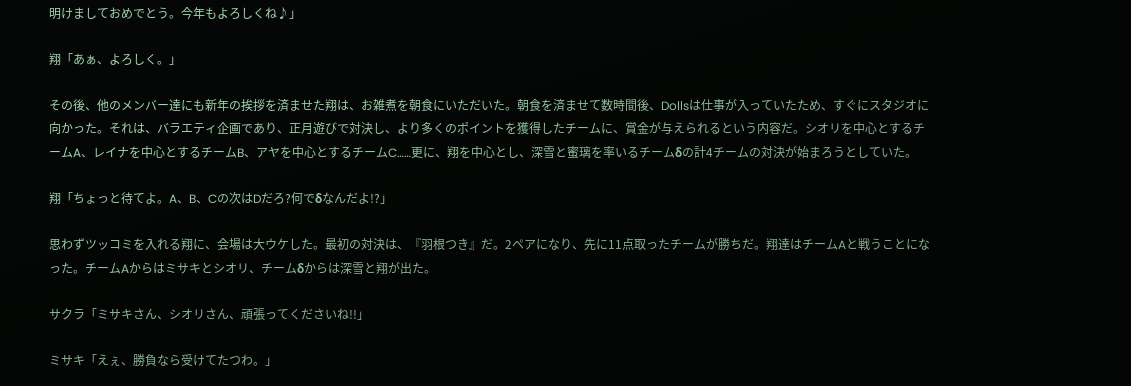明けましておめでとう。今年もよろしくね♪」

翔「あぁ、よろしく。」

その後、他のメンバー達にも新年の挨拶を済ませた翔は、お雑煮を朝食にいただいた。朝食を済ませて数時間後、Dollsは仕事が入っていたため、すぐにスタジオに向かった。それは、バラエティ企画であり、正月遊びで対決し、より多くのポイントを獲得したチームに、賞金が与えられるという内容だ。シオリを中心とするチームA、レイナを中心とするチームB、アヤを中心とするチームC……更に、翔を中心とし、深雪と蜜璃を率いるチームδの計4チームの対決が始まろうとしていた。

翔「ちょっと待てよ。A、B、Cの次はDだろ?何でδなんだよ!?」

思わずツッコミを入れる翔に、会場は大ウケした。最初の対決は、『羽根つき』だ。2ペアになり、先に11点取ったチームが勝ちだ。翔達はチームAと戦うことになった。チームAからはミサキとシオリ、チームδからは深雪と翔が出た。

サクラ「ミサキさん、シオリさん、頑張ってくださいね!!」

ミサキ「えぇ、勝負なら受けてたつわ。」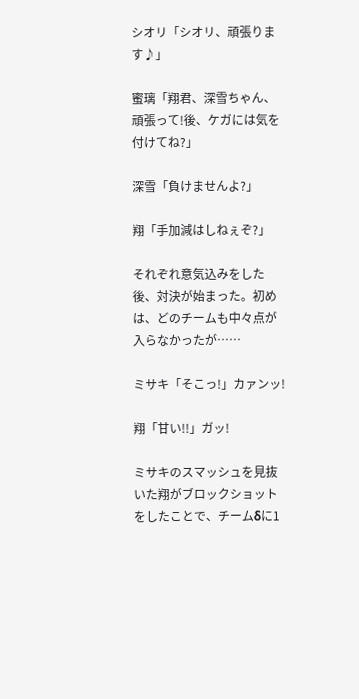シオリ「シオリ、頑張ります♪」

蜜璃「翔君、深雪ちゃん、頑張って!後、ケガには気を付けてね?」

深雪「負けませんよ?」

翔「手加減はしねぇぞ?」

それぞれ意気込みをした後、対決が始まった。初めは、どのチームも中々点が入らなかったが……

ミサキ「そこっ!」カァンッ!

翔「甘い!!」ガッ!

ミサキのスマッシュを見抜いた翔がブロックショットをしたことで、チームδに1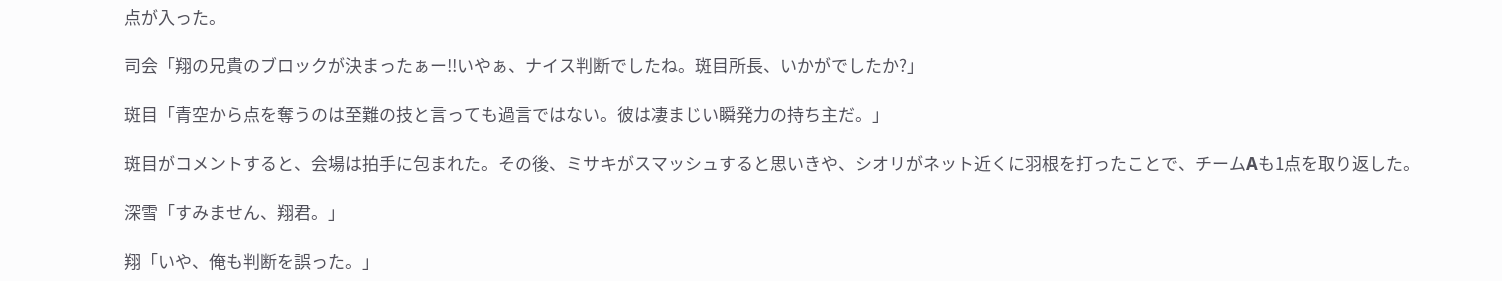点が入った。

司会「翔の兄貴のブロックが決まったぁー!!いやぁ、ナイス判断でしたね。斑目所長、いかがでしたか?」

斑目「青空から点を奪うのは至難の技と言っても過言ではない。彼は凄まじい瞬発力の持ち主だ。」

斑目がコメントすると、会場は拍手に包まれた。その後、ミサキがスマッシュすると思いきや、シオリがネット近くに羽根を打ったことで、チームAも1点を取り返した。

深雪「すみません、翔君。」

翔「いや、俺も判断を誤った。」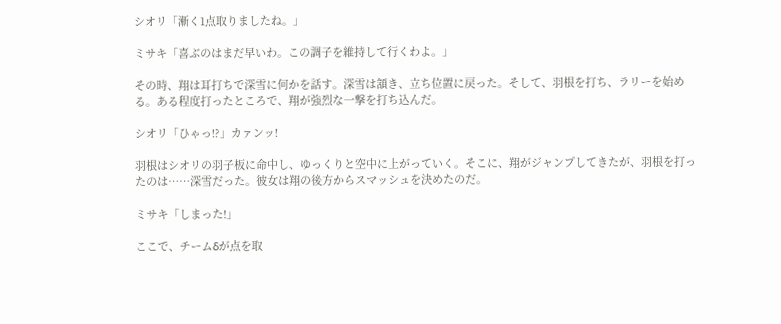シオリ「漸く1点取りましたね。」

ミサキ「喜ぶのはまだ早いわ。この調子を維持して行くわよ。」

その時、翔は耳打ちで深雪に何かを話す。深雪は頷き、立ち位置に戻った。そして、羽根を打ち、ラリーを始める。ある程度打ったところで、翔が強烈な一撃を打ち込んだ。

シオリ「ひゃっ!?」カァンッ!

羽根はシオリの羽子板に命中し、ゆっくりと空中に上がっていく。そこに、翔がジャンプしてきたが、羽根を打ったのは……深雪だった。彼女は翔の後方からスマッシュを決めたのだ。

ミサキ「しまった!」

ここで、チームδが点を取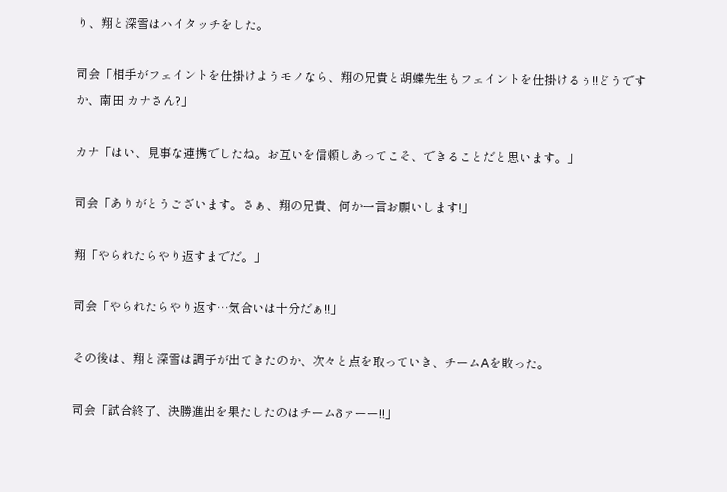り、翔と深雪はハイタッチをした。

司会「相手がフェイントを仕掛けようモノなら、翔の兄貴と胡蝶先生もフェイントを仕掛けるぅ!!どうですか、南田 カナさん?」

カナ「はい、見事な連携でしたね。お互いを信頼しあってこそ、できることだと思います。」

司会「ありがとうございます。さぁ、翔の兄貴、何か一言お願いします!」

翔「やられたらやり返すまでだ。」

司会「やられたらやり返す…気合いは十分だぁ!!」

その後は、翔と深雪は調子が出てきたのか、次々と点を取っていき、チームAを敗った。

司会「試合終了、決勝進出を果たしたのはチームδァーー!!」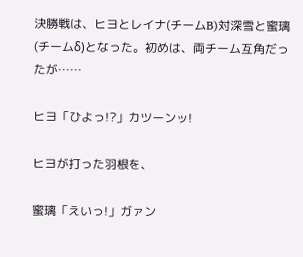決勝戦は、ヒヨとレイナ(チームB)対深雪と蜜璃(チームδ)となった。初めは、両チーム互角だったが……

ヒヨ「ひよっ!?」カツーンッ!

ヒヨが打った羽根を、

蜜璃「えいっ!」ガァン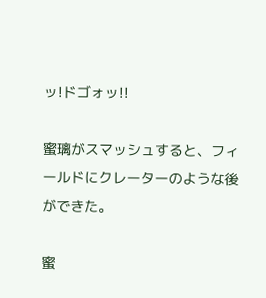ッ!ドゴォッ!!

蜜璃がスマッシュすると、フィールドにクレーターのような後ができた。

蜜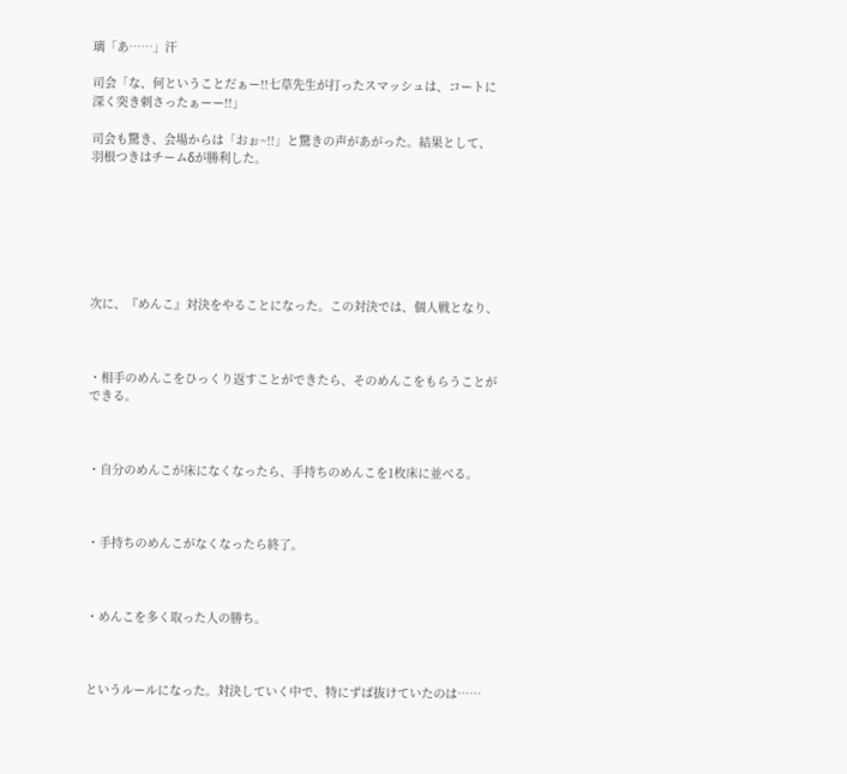璃「あ……」汗

司会「な、何ということだぁー!!七草先生が打ったスマッシュは、コートに深く突き刺さったぁーー!!」

司会も驚き、会場からは「おぉ~!!」と驚きの声があがった。結果として、羽根つきはチームδが勝利した。







次に、『めんこ』対決をやることになった。この対決では、個人戦となり、



・相手のめんこをひっくり返すことができたら、そのめんこをもらうことができる。



・自分のめんこが床になくなったら、手持ちのめんこを1枚床に並べる。



・手持ちのめんこがなくなったら終了。



・めんこを多く取った人の勝ち。



というルールになった。対決していく中で、特にずば抜けていたのは……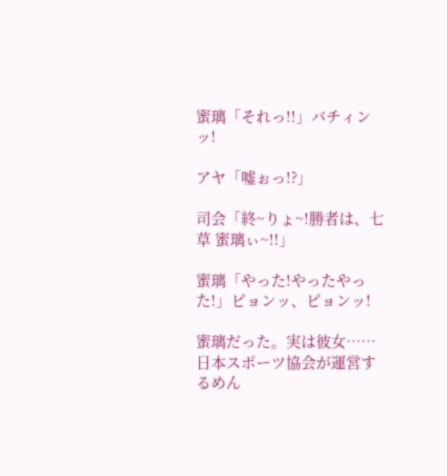蜜璃「それっ!!」バチィンッ!

アヤ「嘘ぉっ!?」

司会「終~りょ~!勝者は、七草 蜜璃ぃ~!!」

蜜璃「やった!やったやった!」ピョンッ、ピョンッ!

蜜璃だった。実は彼女……日本スポーツ協会が運営するめん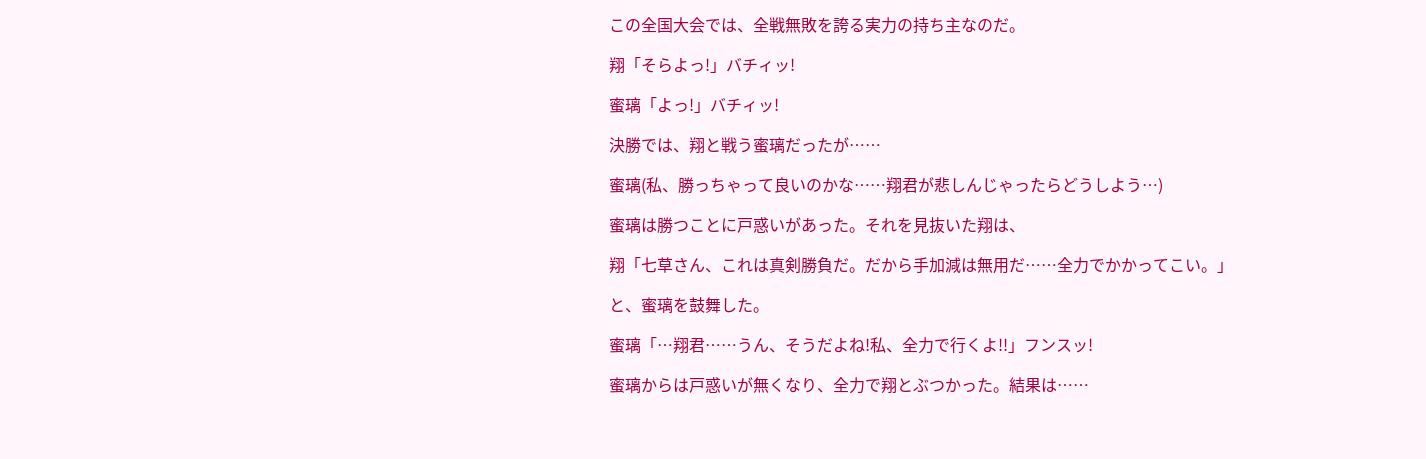この全国大会では、全戦無敗を誇る実力の持ち主なのだ。

翔「そらよっ!」バチィッ!

蜜璃「よっ!」バチィッ!

決勝では、翔と戦う蜜璃だったが……

蜜璃(私、勝っちゃって良いのかな……翔君が悲しんじゃったらどうしよう…)

蜜璃は勝つことに戸惑いがあった。それを見抜いた翔は、

翔「七草さん、これは真剣勝負だ。だから手加減は無用だ……全力でかかってこい。」

と、蜜璃を鼓舞した。

蜜璃「…翔君……うん、そうだよね!私、全力で行くよ!!」フンスッ!

蜜璃からは戸惑いが無くなり、全力で翔とぶつかった。結果は……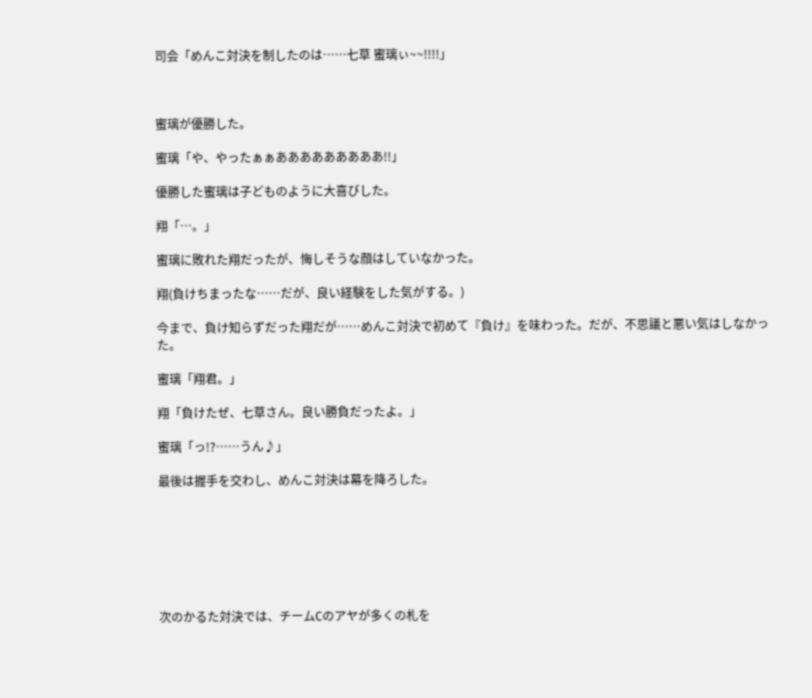司会「めんこ対決を制したのは……七草 蜜璃ぃ~~!!!!」



蜜璃が優勝した。

蜜璃「や、やったぁぁあああああああああ!!」

優勝した蜜璃は子どものように大喜びした。

翔「…。」

蜜璃に敗れた翔だったが、悔しそうな顔はしていなかった。

翔(負けちまったな……だが、良い経験をした気がする。)

今まで、負け知らずだった翔だが……めんこ対決で初めて『負け』を味わった。だが、不思議と悪い気はしなかった。

蜜璃「翔君。」

翔「負けたぜ、七草さん。良い勝負だったよ。」

蜜璃「っ!?……うん♪」

最後は握手を交わし、めんこ対決は幕を降ろした。







次のかるた対決では、チームCのアヤが多くの札を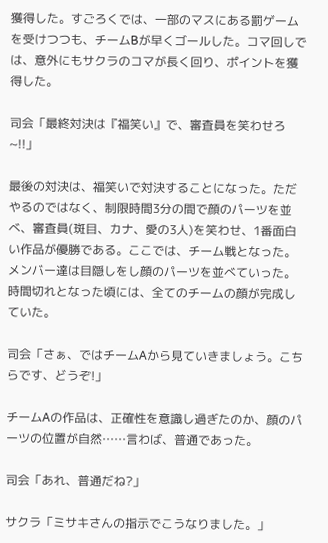獲得した。すごろくでは、一部のマスにある罰ゲームを受けつつも、チームBが早くゴールした。コマ回しでは、意外にもサクラのコマが長く回り、ポイントを獲得した。

司会「最終対決は『福笑い』で、審査員を笑わせろ~!!」

最後の対決は、福笑いで対決することになった。ただやるのではなく、制限時間3分の間で顔のパーツを並べ、審査員(斑目、カナ、愛の3人)を笑わせ、1番面白い作品が優勝である。ここでは、チーム戦となった。メンバー達は目隠しをし顔のパーツを並べていった。時間切れとなった頃には、全てのチームの顔が完成していた。

司会「さぁ、ではチームAから見ていきましょう。こちらです、どうぞ!」

チームAの作品は、正確性を意識し過ぎたのか、顔のパーツの位置が自然……言わば、普通であった。

司会「あれ、普通だね?」

サクラ「ミサキさんの指示でこうなりました。」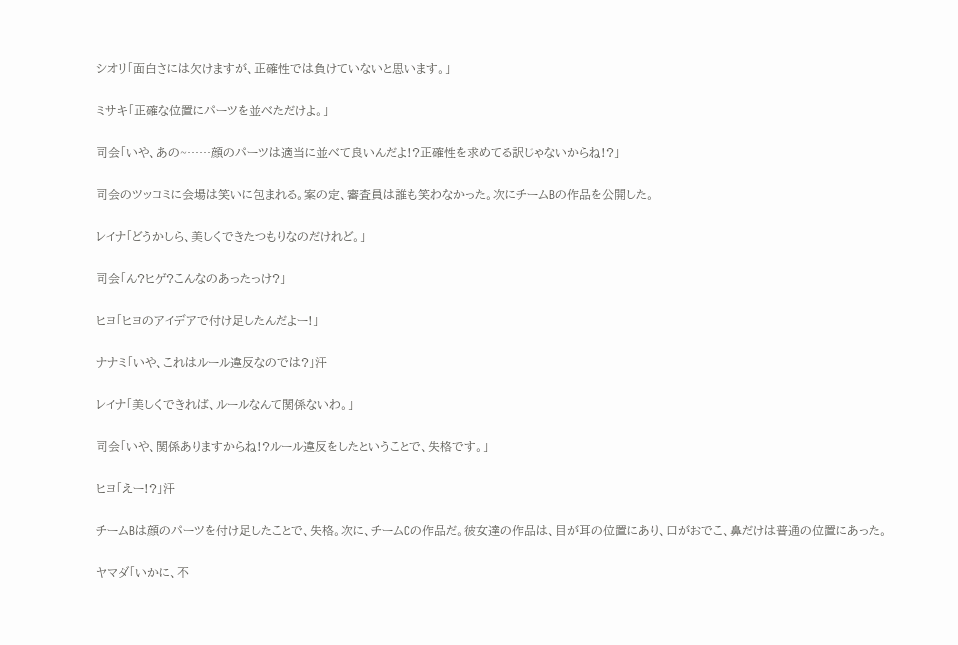シオリ「面白さには欠けますが、正確性では負けていないと思います。」

ミサキ「正確な位置にパーツを並べただけよ。」

司会「いや、あの~……顔のパーツは適当に並べて良いんだよ!?正確性を求めてる訳じゃないからね!?」

司会のツッコミに会場は笑いに包まれる。案の定、審査員は誰も笑わなかった。次にチームBの作品を公開した。

レイナ「どうかしら、美しくできたつもりなのだけれど。」

司会「ん?ヒゲ?こんなのあったっけ?」

ヒヨ「ヒヨのアイデアで付け足したんだよー!」

ナナミ「いや、これはルール違反なのでは?」汗

レイナ「美しくできれば、ルールなんて関係ないわ。」

司会「いや、関係ありますからね!?ルール違反をしたということで、失格です。」

ヒヨ「えー!?」汗

チームBは顔のパーツを付け足したことで、失格。次に、チームCの作品だ。彼女達の作品は、目が耳の位置にあり、口がおでこ、鼻だけは普通の位置にあった。

ヤマダ「いかに、不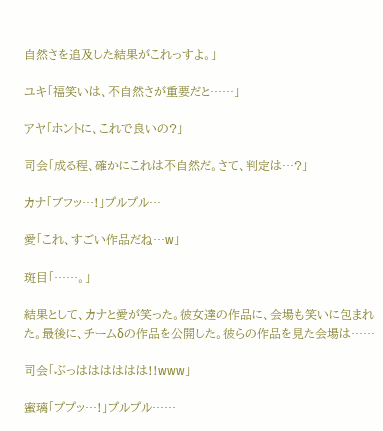自然さを追及した結果がこれっすよ。」

ユキ「福笑いは、不自然さが重要だと……」

アヤ「ホントに、これで良いの?」

司会「成る程、確かにこれは不自然だ。さて、判定は…?」

カナ「ブフッ…!」プルプル…

愛「これ、すごい作品だね…w」

斑目「……。」

結果として、カナと愛が笑った。彼女達の作品に、会場も笑いに包まれた。最後に、チームδの作品を公開した。彼らの作品を見た会場は……

司会「ぶっはははははは!!www」

蜜璃「ププッ…!」プルプル……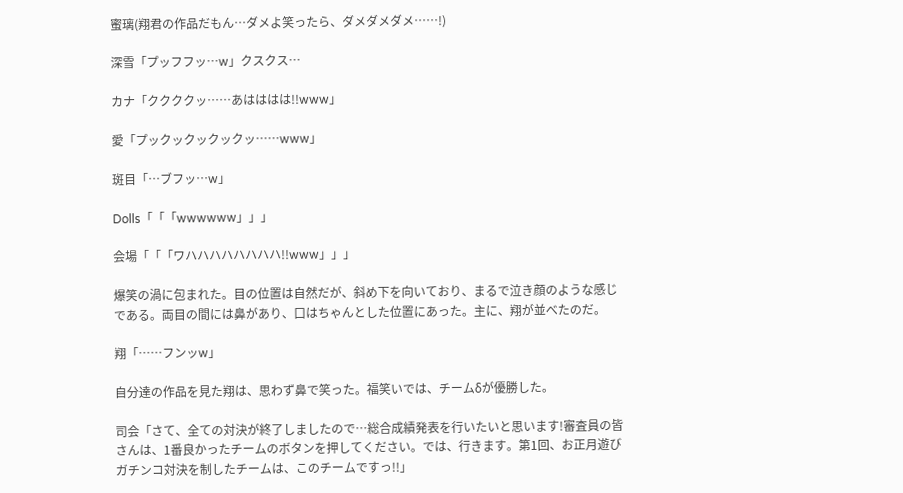蜜璃(翔君の作品だもん…ダメよ笑ったら、ダメダメダメ……!)

深雪「プッフフッ…w」クスクス…

カナ「ククククッ……あはははは!!www」

愛「プックックックックッ……www」

斑目「…ブフッ…w」

Dolls「「「wwwwww」」」

会場「「「ワハハハハハハハハ!!www」」」

爆笑の渦に包まれた。目の位置は自然だが、斜め下を向いており、まるで泣き顔のような感じである。両目の間には鼻があり、口はちゃんとした位置にあった。主に、翔が並べたのだ。

翔「……フンッw」

自分達の作品を見た翔は、思わず鼻で笑った。福笑いでは、チームδが優勝した。

司会「さて、全ての対決が終了しましたので…総合成績発表を行いたいと思います!審査員の皆さんは、1番良かったチームのボタンを押してください。では、行きます。第1回、お正月遊びガチンコ対決を制したチームは、このチームですっ!!」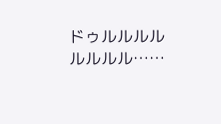ドゥルルルルルルルル……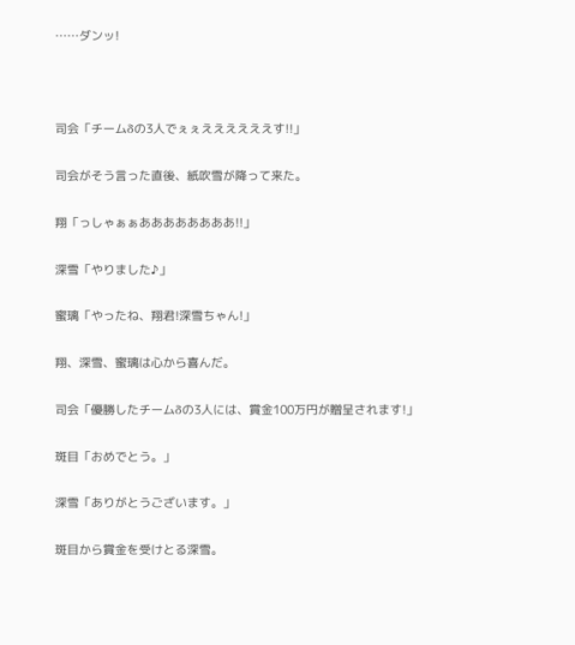……ダンッ!



司会「チームδの3人でぇぇええええええす!!」

司会がそう言った直後、紙吹雪が降って来た。

翔「っしゃぁぁああああああああ!!」

深雪「やりました♪」

蜜璃「やったね、翔君!深雪ちゃん!」

翔、深雪、蜜璃は心から喜んだ。

司会「優勝したチームδの3人には、賞金100万円が贈呈されます!」

斑目「おめでとう。」

深雪「ありがとうございます。」

斑目から賞金を受けとる深雪。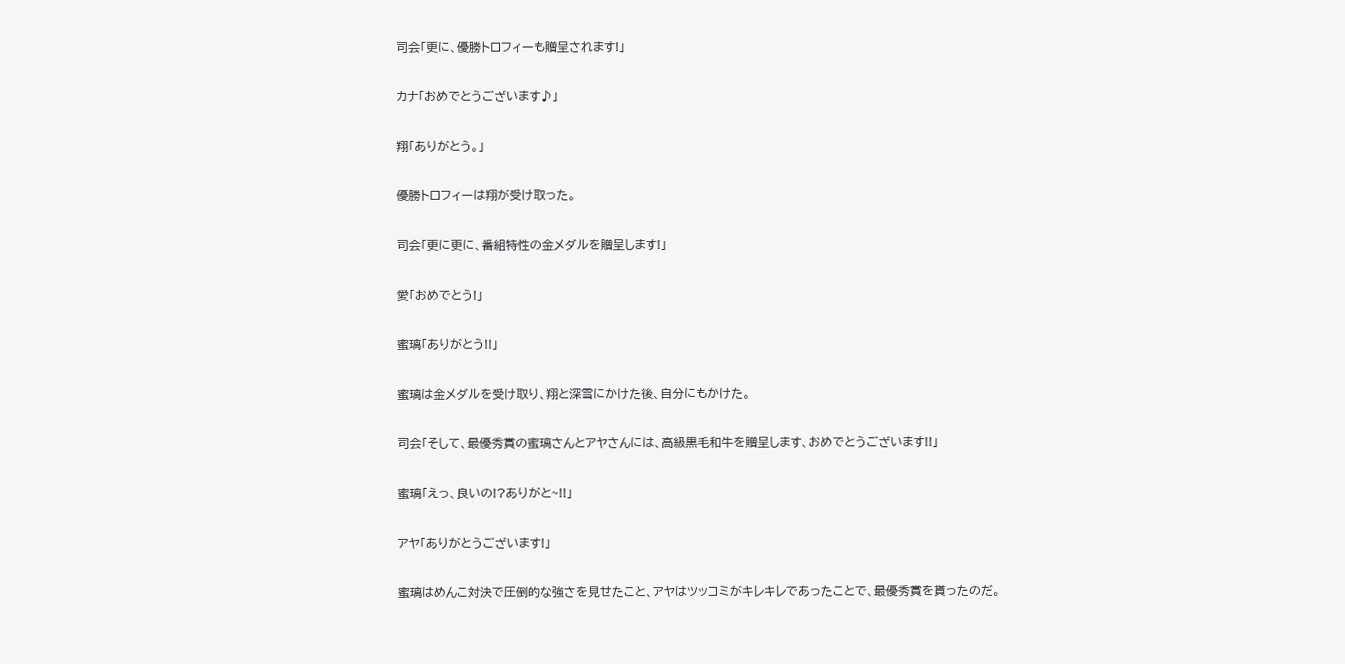司会「更に、優勝トロフィーも贈呈されます!」

カナ「おめでとうございます♪」

翔「ありがとう。」

優勝トロフィーは翔が受け取った。

司会「更に更に、番組特性の金メダルを贈呈します!」

愛「おめでとう!」

蜜璃「ありがとう!!」

蜜璃は金メダルを受け取り、翔と深雪にかけた後、自分にもかけた。

司会「そして、最優秀賞の蜜璃さんとアヤさんには、高級黒毛和牛を贈呈します、おめでとうございます!!」

蜜璃「えっ、良いの!?ありがと~!!」

アヤ「ありがとうございます!」

蜜璃はめんこ対決で圧倒的な強さを見せたこと、アヤはツッコミがキレキレであったことで、最優秀賞を貰ったのだ。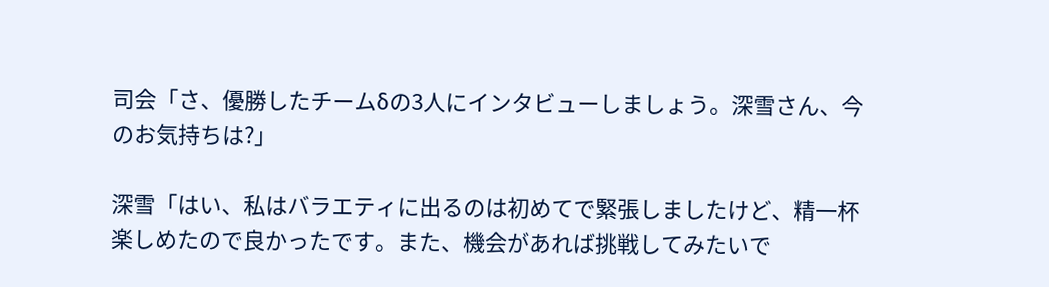司会「さ、優勝したチームδの3人にインタビューしましょう。深雪さん、今のお気持ちは?」

深雪「はい、私はバラエティに出るのは初めてで緊張しましたけど、精一杯楽しめたので良かったです。また、機会があれば挑戦してみたいで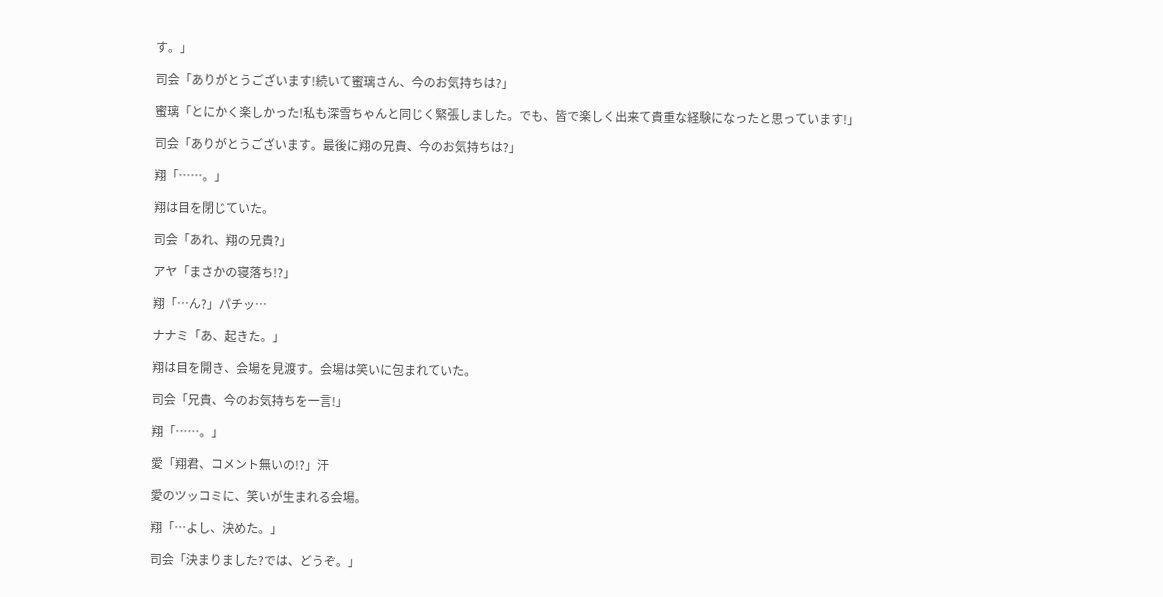す。」

司会「ありがとうございます!続いて蜜璃さん、今のお気持ちは?」

蜜璃「とにかく楽しかった!私も深雪ちゃんと同じく緊張しました。でも、皆で楽しく出来て貴重な経験になったと思っています!」

司会「ありがとうございます。最後に翔の兄貴、今のお気持ちは?」

翔「……。」

翔は目を閉じていた。

司会「あれ、翔の兄貴?」

アヤ「まさかの寝落ち!?」

翔「…ん?」パチッ…

ナナミ「あ、起きた。」

翔は目を開き、会場を見渡す。会場は笑いに包まれていた。

司会「兄貴、今のお気持ちを一言!」

翔「……。」

愛「翔君、コメント無いの!?」汗

愛のツッコミに、笑いが生まれる会場。

翔「…よし、決めた。」

司会「決まりました?では、どうぞ。」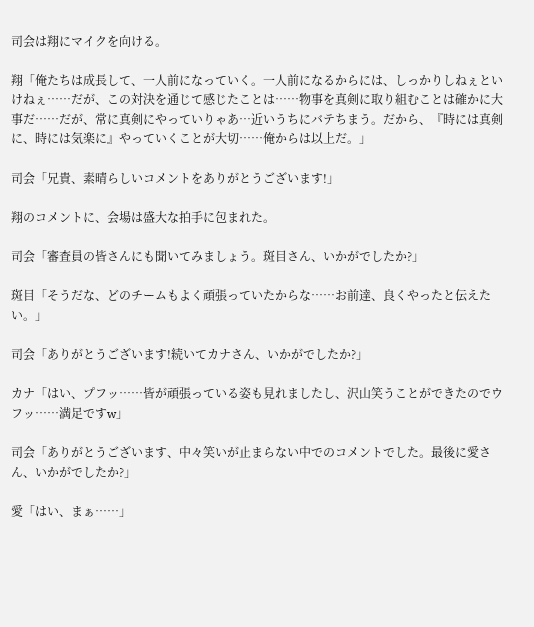司会は翔にマイクを向ける。

翔「俺たちは成長して、一人前になっていく。一人前になるからには、しっかりしねぇといけねぇ……だが、この対決を通じて感じたことは……物事を真剣に取り組むことは確かに大事だ……だが、常に真剣にやっていりゃあ…近いうちにバテちまう。だから、『時には真剣に、時には気楽に』やっていくことが大切……俺からは以上だ。」

司会「兄貴、素晴らしいコメントをありがとうございます!」

翔のコメントに、会場は盛大な拍手に包まれた。

司会「審査員の皆さんにも聞いてみましょう。斑目さん、いかがでしたか?」

斑目「そうだな、どのチームもよく頑張っていたからな……お前達、良くやったと伝えたい。」

司会「ありがとうございます!続いてカナさん、いかがでしたか?」

カナ「はい、プフッ……皆が頑張っている姿も見れましたし、沢山笑うことができたのでウフッ……満足ですw」

司会「ありがとうございます、中々笑いが止まらない中でのコメントでした。最後に愛さん、いかがでしたか?」

愛「はい、まぁ……」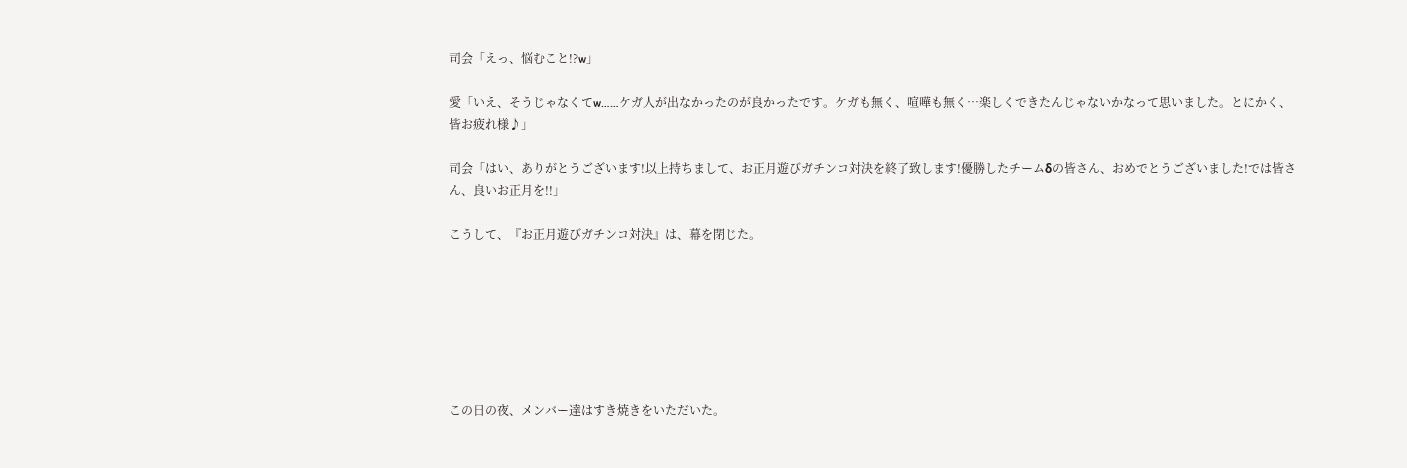司会「えっ、悩むこと!?w」

愛「いえ、そうじゃなくてw……ケガ人が出なかったのが良かったです。ケガも無く、喧嘩も無く…楽しくできたんじゃないかなって思いました。とにかく、皆お疲れ様♪」

司会「はい、ありがとうございます!以上持ちまして、お正月遊びガチンコ対決を終了致します!優勝したチームδの皆さん、おめでとうございました!では皆さん、良いお正月を!!」

こうして、『お正月遊びガチンコ対決』は、幕を閉じた。







この日の夜、メンバー達はすき焼きをいただいた。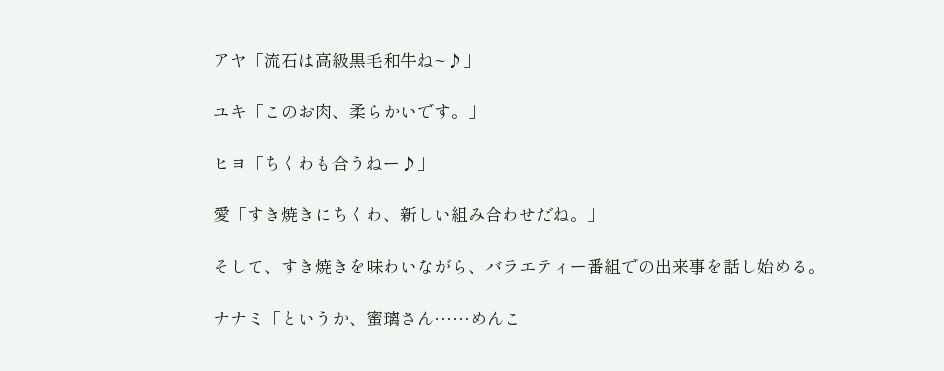アヤ「流石は高級黒毛和牛ね~♪」

ユキ「このお肉、柔らかいです。」

ヒヨ「ちくわも合うねー♪」

愛「すき焼きにちくわ、新しい組み合わせだね。」

そして、すき焼きを味わいながら、バラエティー番組での出来事を話し始める。

ナナミ「というか、蜜璃さん……めんこ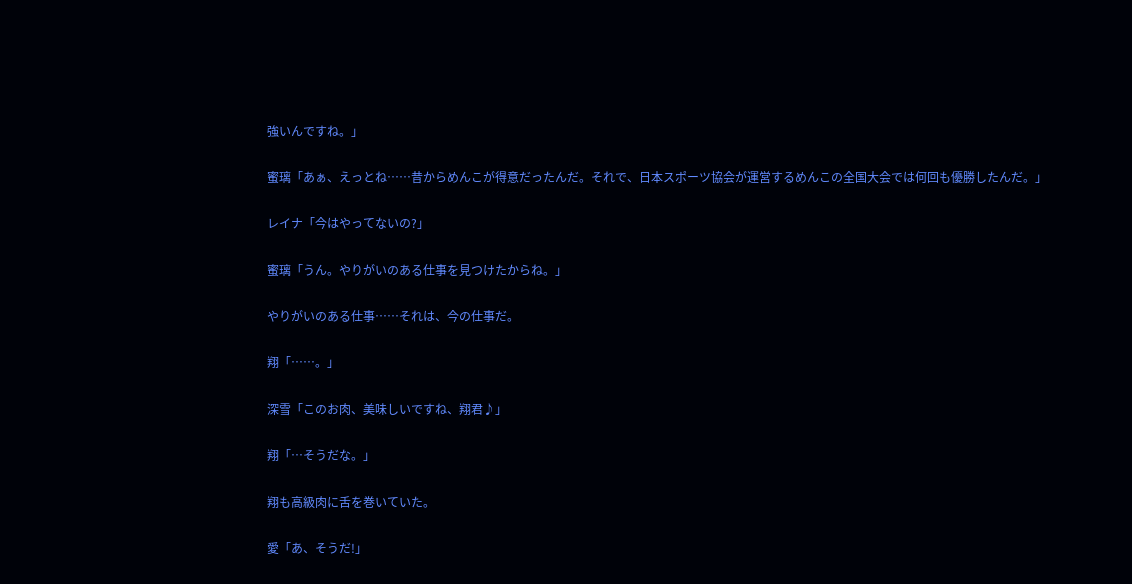強いんですね。」

蜜璃「あぁ、えっとね……昔からめんこが得意だったんだ。それで、日本スポーツ協会が運営するめんこの全国大会では何回も優勝したんだ。」

レイナ「今はやってないの?」

蜜璃「うん。やりがいのある仕事を見つけたからね。」

やりがいのある仕事……それは、今の仕事だ。

翔「……。」

深雪「このお肉、美味しいですね、翔君♪」

翔「…そうだな。」

翔も高級肉に舌を巻いていた。

愛「あ、そうだ!」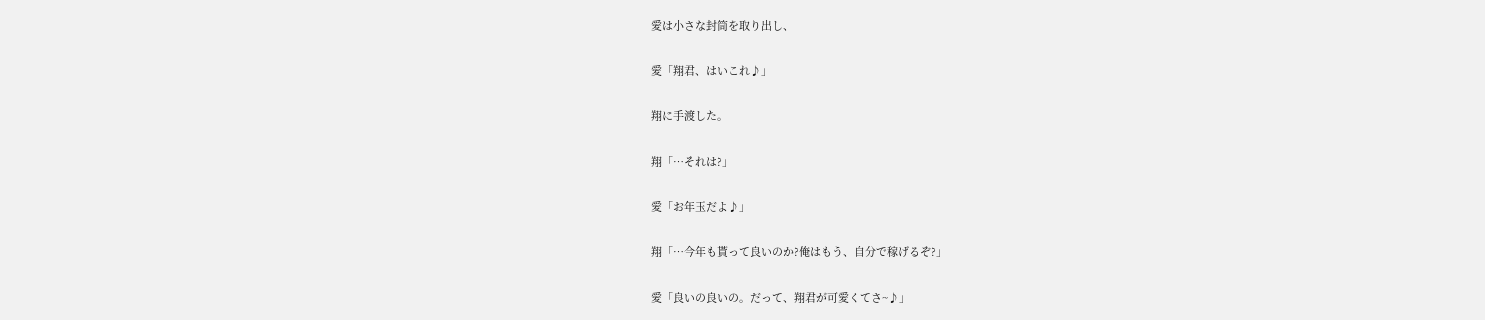愛は小さな封筒を取り出し、

愛「翔君、はいこれ♪」

翔に手渡した。

翔「…それは?」

愛「お年玉だよ♪」

翔「…今年も貰って良いのか?俺はもう、自分で稼げるぞ?」

愛「良いの良いの。だって、翔君が可愛くてさ~♪」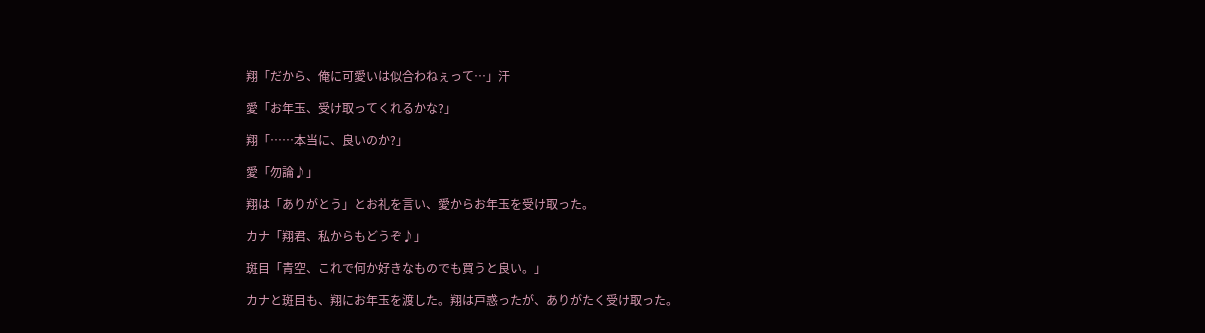翔「だから、俺に可愛いは似合わねぇって…」汗

愛「お年玉、受け取ってくれるかな?」

翔「……本当に、良いのか?」

愛「勿論♪」

翔は「ありがとう」とお礼を言い、愛からお年玉を受け取った。

カナ「翔君、私からもどうぞ♪」

斑目「青空、これで何か好きなものでも買うと良い。」

カナと斑目も、翔にお年玉を渡した。翔は戸惑ったが、ありがたく受け取った。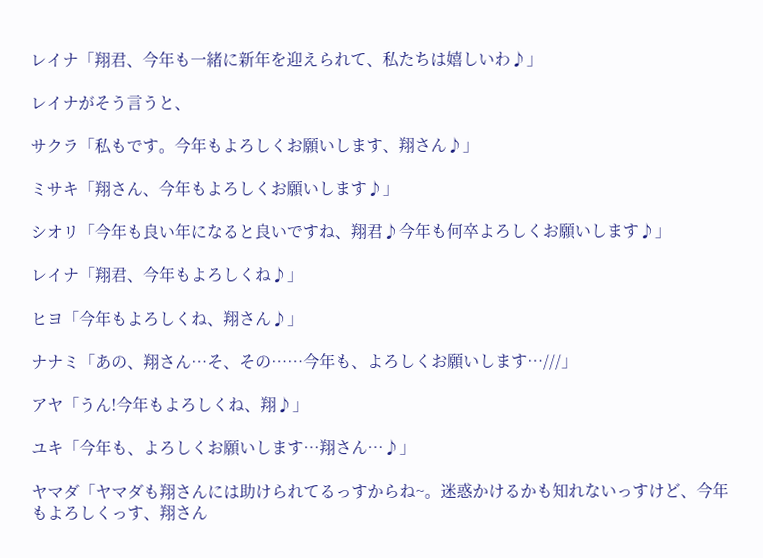レイナ「翔君、今年も一緒に新年を迎えられて、私たちは嬉しいわ♪」

レイナがそう言うと、

サクラ「私もです。今年もよろしくお願いします、翔さん♪」

ミサキ「翔さん、今年もよろしくお願いします♪」

シオリ「今年も良い年になると良いですね、翔君♪今年も何卒よろしくお願いします♪」

レイナ「翔君、今年もよろしくね♪」

ヒヨ「今年もよろしくね、翔さん♪」

ナナミ「あの、翔さん…そ、その……今年も、よろしくお願いします…///」

アヤ「うん!今年もよろしくね、翔♪」

ユキ「今年も、よろしくお願いします…翔さん…♪」

ヤマダ「ヤマダも翔さんには助けられてるっすからね~。迷惑かけるかも知れないっすけど、今年もよろしくっす、翔さん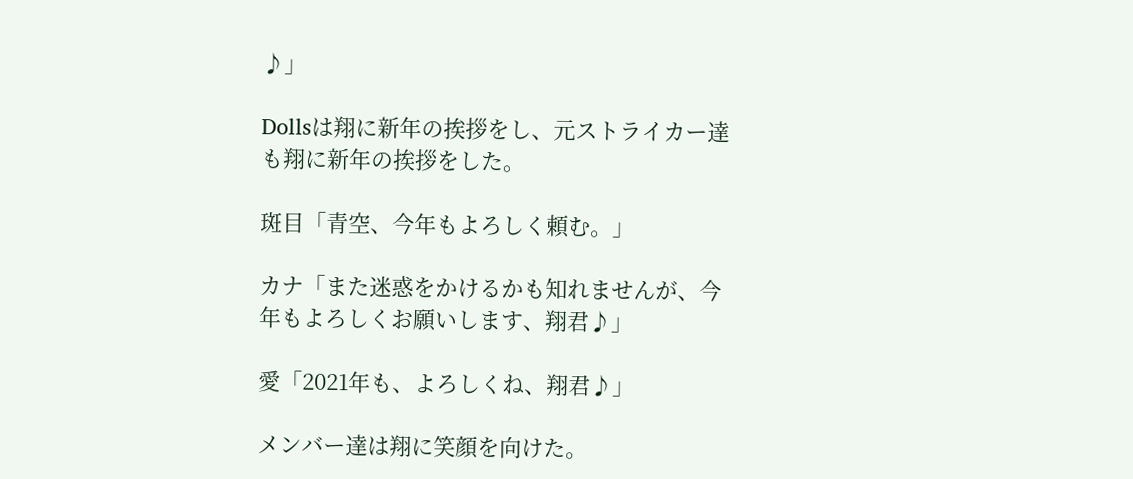♪」

Dollsは翔に新年の挨拶をし、元ストライカー達も翔に新年の挨拶をした。

斑目「青空、今年もよろしく頼む。」

カナ「また迷惑をかけるかも知れませんが、今年もよろしくお願いします、翔君♪」

愛「2021年も、よろしくね、翔君♪」

メンバー達は翔に笑顔を向けた。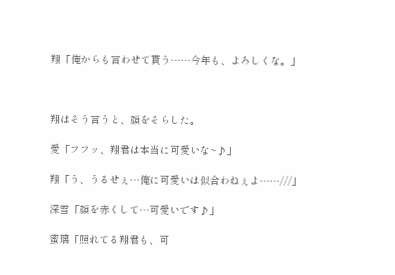翔「俺からも言わせて貰う……今年も、よろしくな。」



翔はそう言うと、顔をそらした。

愛「フフッ、翔君は本当に可愛いな~♪」

翔「う、うるせぇ…俺に可愛いは似合わねぇよ……///」

深雪「顔を赤くして…可愛いです♪」

蜜璃「照れてる翔君も、可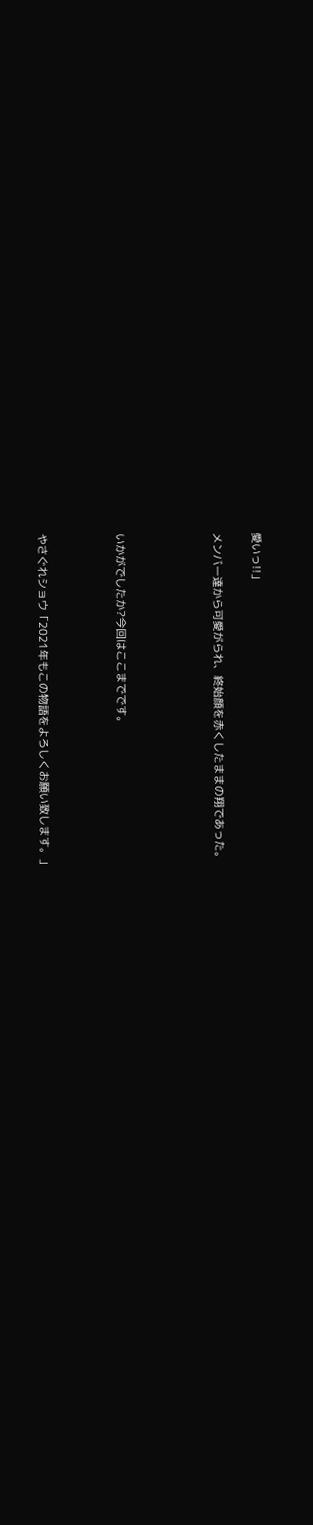愛いっ!!」

メンバー達から可愛がられ、終始顔を赤くしたままの翔であった。




いかがでしたか?今回はここまでです。



やさぐれショウ「2021年もこの物語をよろしくお願い致します。」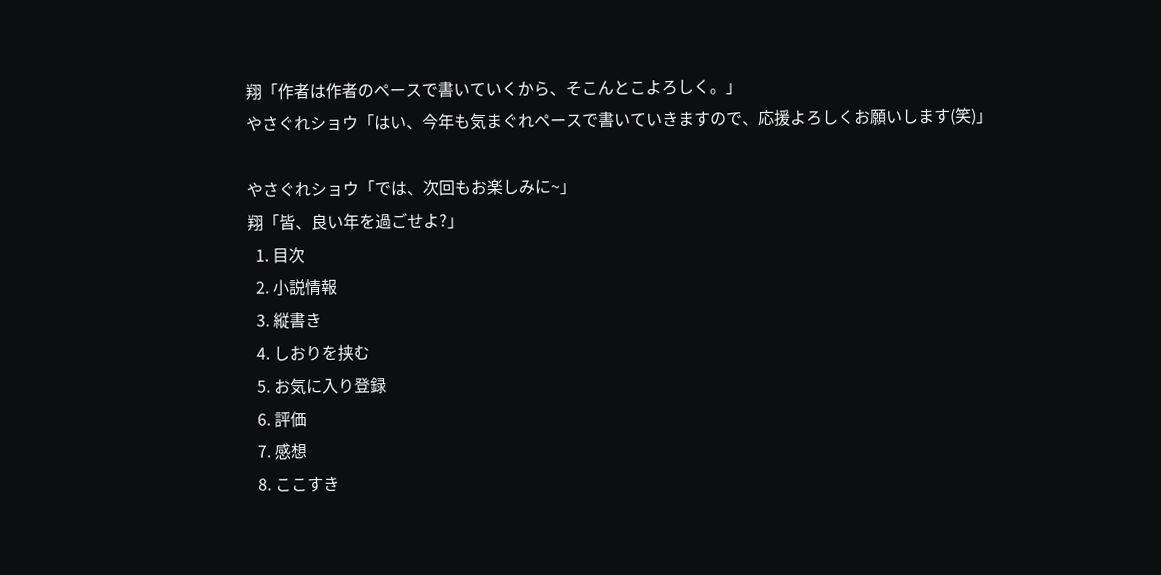翔「作者は作者のペースで書いていくから、そこんとこよろしく。」
やさぐれショウ「はい、今年も気まぐれペースで書いていきますので、応援よろしくお願いします(笑)」

やさぐれショウ「では、次回もお楽しみに~」
翔「皆、良い年を過ごせよ?」
  1. 目次
  2. 小説情報
  3. 縦書き
  4. しおりを挟む
  5. お気に入り登録
  6. 評価
  7. 感想
  8. ここすき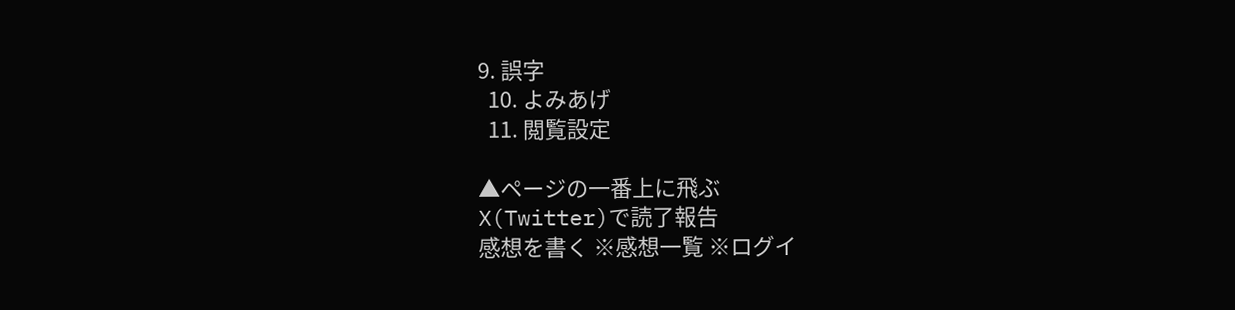9. 誤字
  10. よみあげ
  11. 閲覧設定

▲ページの一番上に飛ぶ
X(Twitter)で読了報告
感想を書く ※感想一覧 ※ログイ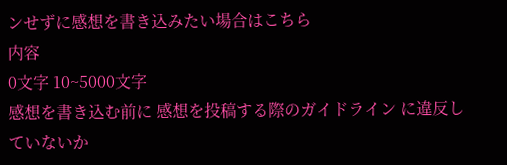ンせずに感想を書き込みたい場合はこちら
内容
0文字 10~5000文字
感想を書き込む前に 感想を投稿する際のガイドライン に違反していないか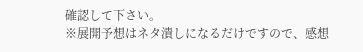確認して下さい。
※展開予想はネタ潰しになるだけですので、感想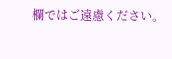欄ではご遠慮ください。